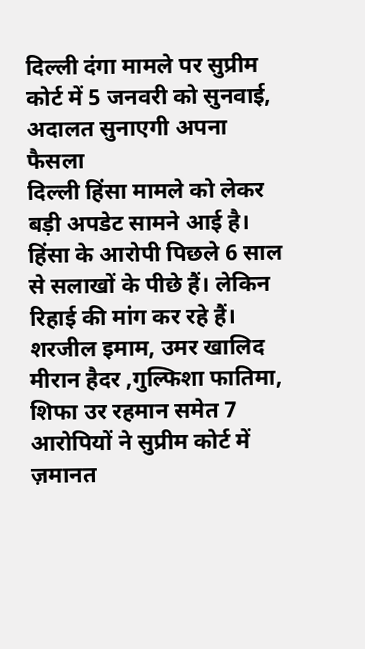दिल्ली दंगा मामले पर सुप्रीम कोर्ट में 5 जनवरी को सुनवाई, अदालत सुनाएगी अपना फैसला
दिल्ली हिंसा मामले को लेकर बड़ी अपडेट सामने आई है। हिंसा के आरोपी पिछले 6 साल से सलाखों के पीछे हैं। लेकिन रिहाई की मांग कर रहे हैं। शरजील इमाम, उमर खालिद मीरान हैदर ,गुल्फिशा फातिमा, शिफा उर रहमान समेत 7 आरोपियों ने सुप्रीम कोर्ट में ज़मानत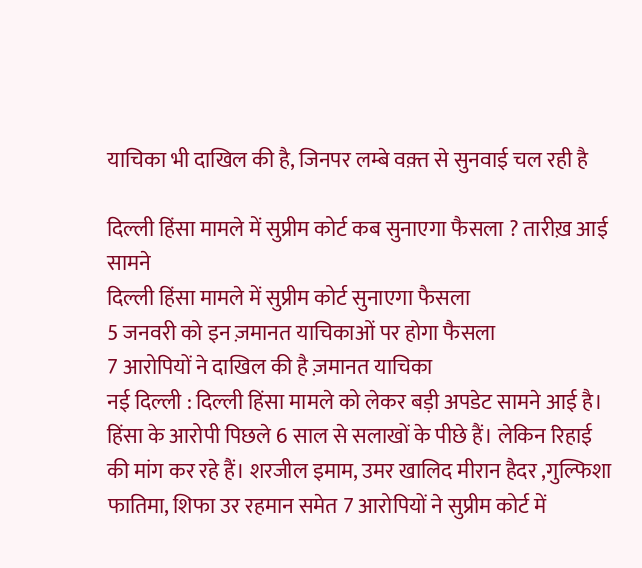याचिका भी दाखिल की है, जिनपर लम्बे वक़्त से सुनवाई चल रही है

दिल्ली हिंसा मामले में सुप्रीम कोर्ट कब सुनाएगा फैसला ? तारीख़ आई सामने
दिल्ली हिंसा मामले में सुप्रीम कोर्ट सुनाएगा फैसला
5 जनवरी को इन ज़मानत याचिकाओं पर होगा फैसला
7 आरोपियों ने दाखिल की है ज़मानत याचिका
नई दिल्ली : दिल्ली हिंसा मामले को लेकर बड़ी अपडेट सामने आई है। हिंसा के आरोपी पिछले 6 साल से सलाखों के पीछे हैं। लेकिन रिहाई की मांग कर रहे हैं। शरजील इमाम, उमर खालिद मीरान हैदर ,गुल्फिशा फातिमा, शिफा उर रहमान समेत 7 आरोपियों ने सुप्रीम कोर्ट में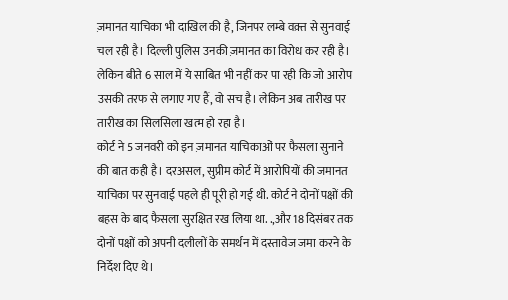ज़मानत याचिका भी दाखिल की है, जिनपर लम्बे वक़्त से सुनवाई चल रही है। दिल्ली पुलिस उनकी ज़मानत का विरोध कर रही है। लेकिन बीते 6 साल में ये साबित भी नहीं कर पा रही कि जो आरोप उसकी तरफ से लगाए गए हैं, वो सच है। लेकिन अब तारीख पर तारीख का सिलसिला खत्म हो रहा है।
कोर्ट ने 5 जनवरी को इन ज़मानत याचिकाओं पर फैसला सुनाने की बात कही है। दरअसल, सुप्रीम कोर्ट में आरोपियों की जमानत याचिका पर सुनवाई पहले ही पूरी हो गई थी. कोर्ट ने दोनों पक्षों की बहस के बाद फैसला सुरक्षित रख लिया था. .,और 18 दिसंबर तक दोनों पक्षों को अपनी दलीलों के समर्थन में दस्तावेज जमा करने के निर्देश दिए थे।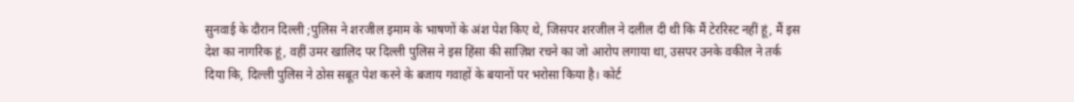सुनवाई के दौरान दिल्ली ;पुलिस ने शरजील इमाम के भाषणों के अंश पेश किए थे, जिसपर शरजील ने दलील दी थी कि मैं टेररिस्ट नहीं हूं, मैं इस देश का नागरिक हूं, वहीं उमर खालिद पर दिल्ली पुलिस ने इस हिंसा की साज़िश रचने का जो आरोप लगाया था, उसपर उनके वकील ने तर्क दिया कि, दिल्ली पुलिस ने ठोस सबूत पेश करने के बजाय गवाहों के बयानों पर भरोसा किया है। कोर्ट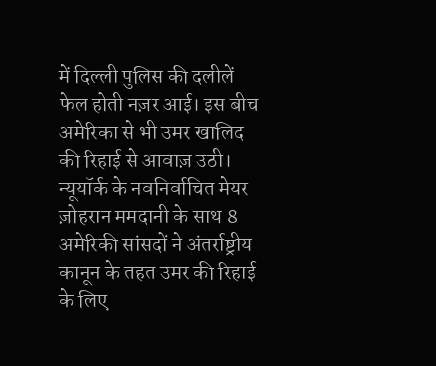में दिल्ली पुलिस की दलीलें फेल होती नज़र आई। इस बीच अमेरिका से भी उमर खालिद की रिहाई से आवाज़ उठी।
न्यूयॉर्क के नवनिर्वाचित मेयर ज़ोहरान ममदानी के साथ 8 अमेरिकी सांसदों ने अंतर्राष्ट्रीय कानून के तहत उमर की रिहाई के लिए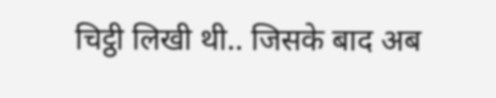चिट्ठी लिखी थी.. जिसके बाद अब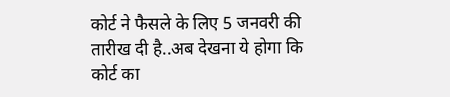कोर्ट ने फैसले के लिए 5 जनवरी की तारीख दी है..अब देखना ये होगा कि कोर्ट का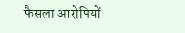फैसला आरोपियों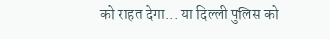को राहत देगा... या दिल्ली पुलिस को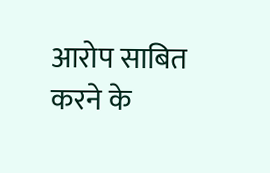आरोप साबित करने के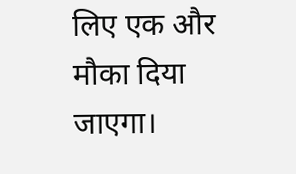लिए एक और मौका दिया जाएगा।